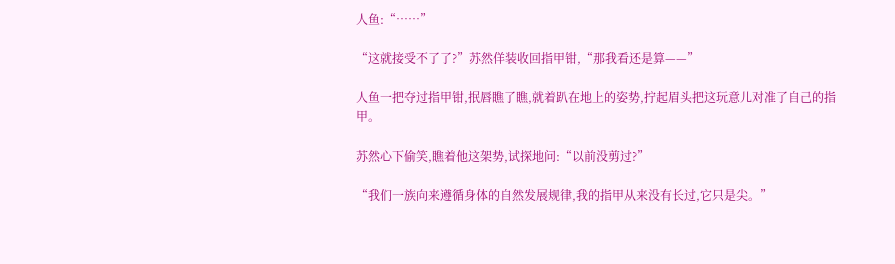人鱼:“……”

“这就接受不了了?”苏然佯装收回指甲钳,“那我看还是算——”

人鱼一把夺过指甲钳,抿唇瞧了瞧,就着趴在地上的姿势,拧起眉头把这玩意儿对准了自己的指甲。

苏然心下偷笑,瞧着他这架势,试探地问:“以前没剪过?”

“我们一族向来遵循身体的自然发展规律,我的指甲从来没有长过,它只是尖。”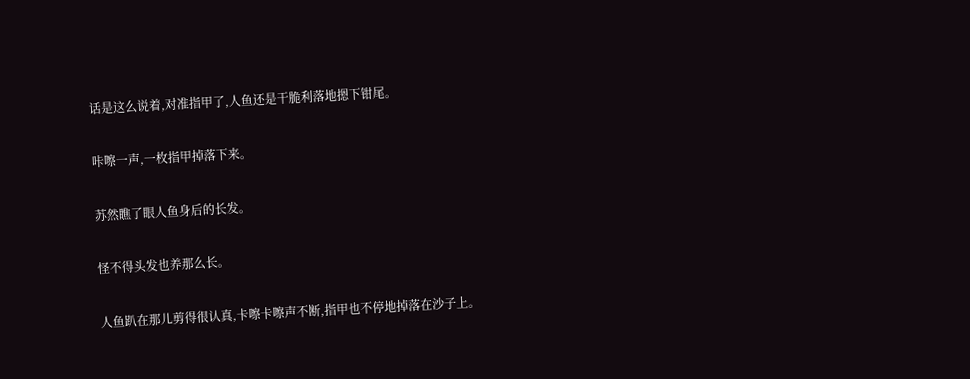话是这么说着,对准指甲了,人鱼还是干脆利落地摁下钳尾。

咔嚓一声,一枚指甲掉落下来。

苏然瞧了眼人鱼身后的长发。

怪不得头发也养那么长。

人鱼趴在那儿剪得很认真,卡嚓卡嚓声不断,指甲也不停地掉落在沙子上。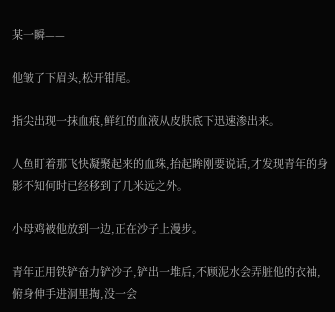某一瞬——

他皱了下眉头,松开钳尾。

指尖出现一抹血痕,鲜红的血液从皮肤底下迅速渗出来。

人鱼盯着那飞快凝聚起来的血珠,抬起眸刚要说话,才发现青年的身影不知何时已经移到了几米远之外。

小母鸡被他放到一边,正在沙子上漫步。

青年正用铁铲奋力铲沙子,铲出一堆后,不顾泥水会弄脏他的衣袖,俯身伸手进洞里掏,没一会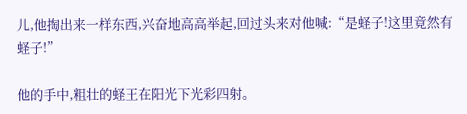儿,他掏出来一样东西,兴奋地高高举起,回过头来对他喊:“是蛏子!这里竟然有蛏子!”

他的手中,粗壮的蛏王在阳光下光彩四射。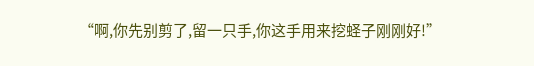“啊,你先别剪了,留一只手,你这手用来挖蛏子刚刚好!”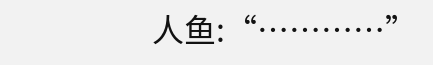人鱼:“…………”